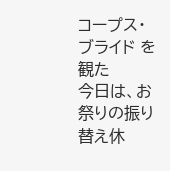コープス・ブライド を観た
今日は、お祭りの振り替え休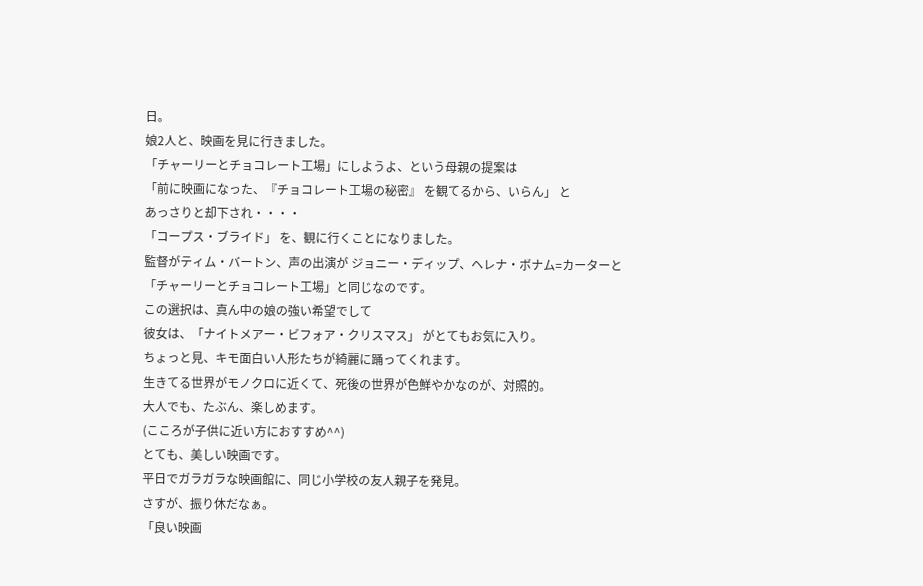日。
娘2人と、映画を見に行きました。
「チャーリーとチョコレート工場」にしようよ、という母親の提案は
「前に映画になった、『チョコレート工場の秘密』 を観てるから、いらん」 と
あっさりと却下され・・・・
「コープス・ブライド」 を、観に行くことになりました。
監督がティム・バートン、声の出演が ジョニー・ディップ、ヘレナ・ボナム=カーターと
「チャーリーとチョコレート工場」と同じなのです。
この選択は、真ん中の娘の強い希望でして
彼女は、「ナイトメアー・ビフォア・クリスマス」 がとてもお気に入り。
ちょっと見、キモ面白い人形たちが綺麗に踊ってくれます。
生きてる世界がモノクロに近くて、死後の世界が色鮮やかなのが、対照的。
大人でも、たぶん、楽しめます。
(こころが子供に近い方におすすめ^^)
とても、美しい映画です。
平日でガラガラな映画館に、同じ小学校の友人親子を発見。
さすが、振り休だなぁ。
「良い映画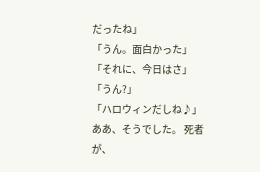だったね」
「うん。面白かった」
「それに、今日はさ」
「うん?」
「ハロウィンだしね♪」
ああ、そうでした。 死者が、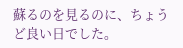蘇るのを見るのに、ちょうど良い日でした。